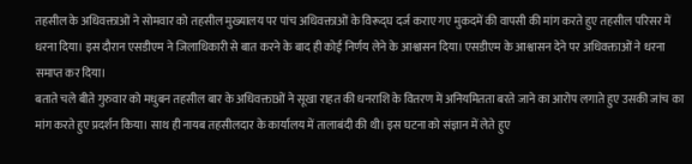तहसील के अधिवक्ताओं ने सोमवार को तहसील मुख्यालय पर पांच अधिवक्ताओं के विरूद्घ दर्ज कराए गए मुकदमें की वापसी की मांग करते हुए तहसील परिसर में धरना दिया। इस दौरान एसडीएम ने जिलाधिकारी से बात करने के बाद ही कोई निर्णय लेने के आश्वासन दिया। एसडीएम के आश्वासन देने पर अधिवक्ताओं ने धरना समाप्त कर दिया।
बताते चले बीते गुरुवार को मधुबन तहसील बार के अधिवक्ताओं ने सूखा राहत की धनराशि के वितरण में अनियमितता बरते जाने का आरोप लगाते हुए उसकी जांच का मांग करते हुए प्रदर्शन किया। साथ ही नायब तहसीलदार के कार्यालय में तालाबंदी की थी। इस घटना को संज्ञान में लेते हुए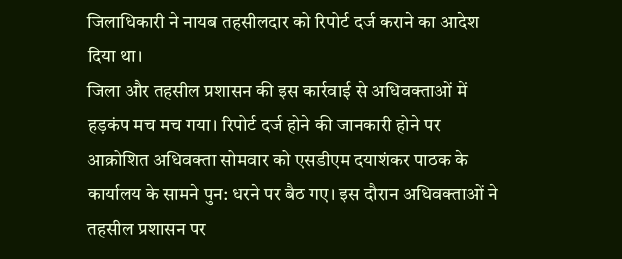जिलाधिकारी ने नायब तहसीलदार को रिपोर्ट दर्ज कराने का आदेश दिया था।
जिला और तहसील प्रशासन की इस कार्रवाई से अधिवक्ताओं में हड़कंप मच मच गया। रिपोर्ट दर्ज होने की जानकारी होने पर आक्रोशित अधिवक्ता सोमवार को एसडीएम दयाशंकर पाठक के कार्यालय के सामने पुन: धरने पर बैठ गए। इस दौरान अधिवक्ताओं ने तहसील प्रशासन पर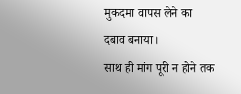मुकदमा वापस लेने का दबाव बनाया।
साथ ही मांग पूरी न होने तक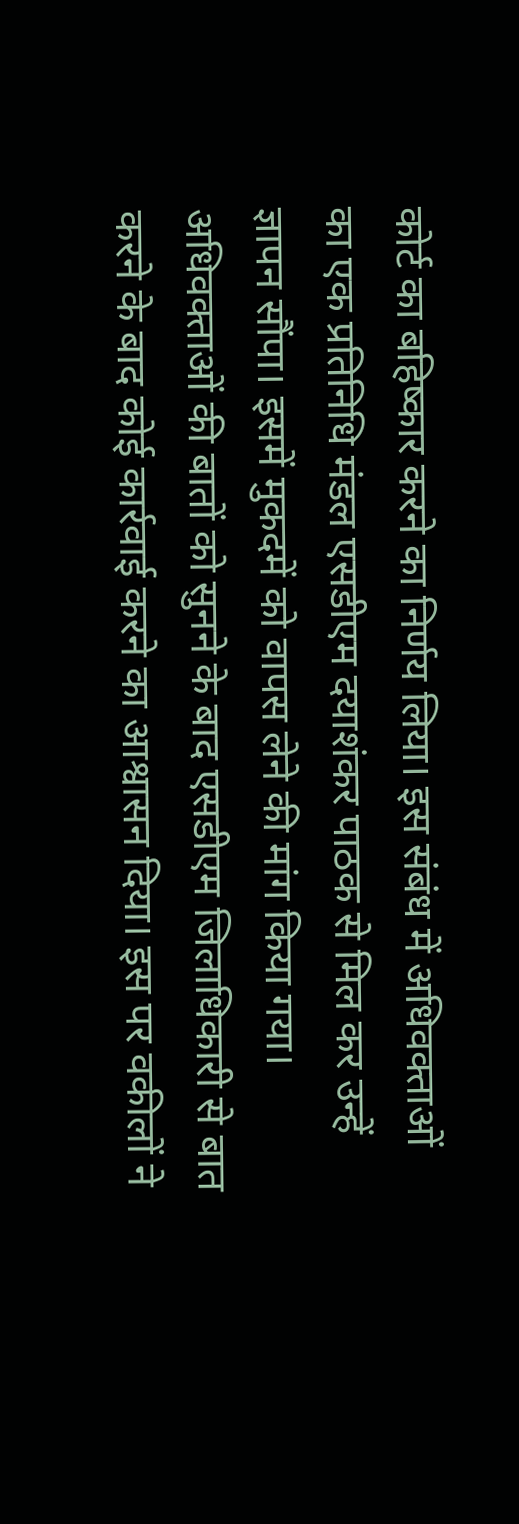कोर्ट का बहिष्कार करने का निर्णय लिया। इस संबंध में अधिवक्ताओं का एक प्रतिनिधि मंडल एसडीएम दयाशंकर पाठक से मिल कर उन्हें ज्ञापन सौंपा। इसमें मुकदमें को वापस लेने की मांग किया गया। अधिवक्ताओं की बातों को सुनने के बाद एसडीएम जिलाधिकारी से बात करने के बाद कोई कार्रवाई करने का आश्वासन दिया। इस पर वकीलों ने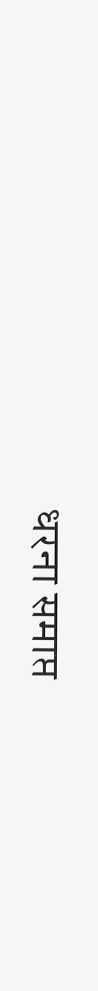धरना समाप्त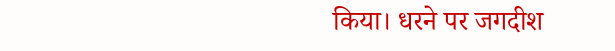किया। धरने पर जगदीश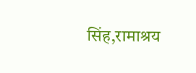सिंह,रामाश्रय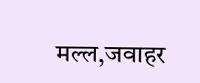मल्ल,जवाहर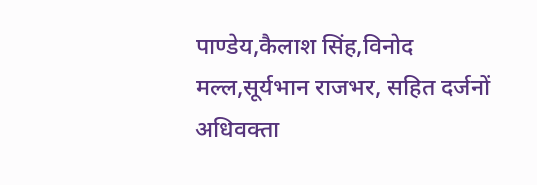पाण्डेय,कैलाश सिंह,विनोद मल्ल,सूर्यभान राजभर, सहित दर्जनों अधिवक्ता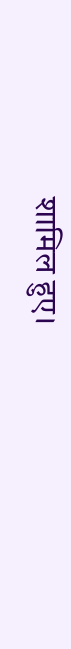शामिल हुए।